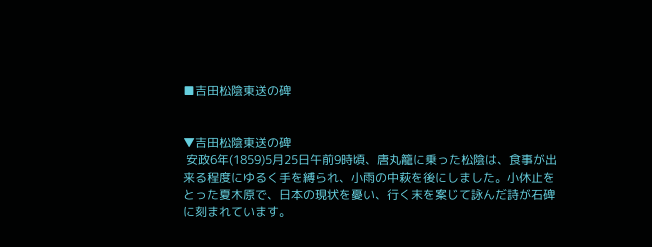■吉田松陰東送の碑


▼吉田松陰東送の碑
 安政6年(1859)5月25日午前9時頃、唐丸籠に乗った松陰は、食事が出来る程度にゆるく手を縛られ、小雨の中萩を後にしました。小休止をとった夏木原で、日本の現状を憂い、行く末を案じて詠んだ詩が石碑に刻まれています。